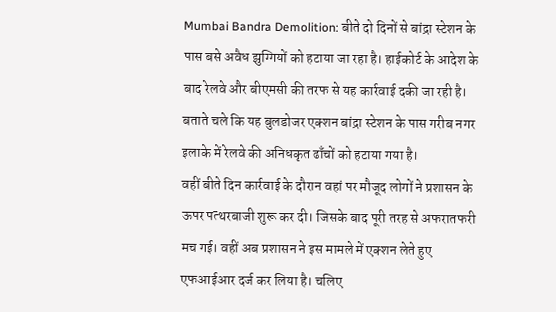Mumbai Bandra Demolition: बीते दो दिनों से बांद्रा स्टेशन के पास बसे अवैध झुग्गियों को हटाया जा रहा है। हाईकोर्ट के आदेश के बाद रेलवे और बीएमसी की तरफ से यह कार्रवाई दकी जा रही है। बताते चले कि यह बुलडोजर एक्शन बांद्रा स्टेशन के पास गरीब नगर इलाके में रेलवे की अनिधकृत ढाँचों को हटाया गया है।
वहीं बीते दिन कार्रवाई के दौरान वहां पर मौजूद लोगों ने प्रशासन के ऊपर पत्थरबाजी शुरू कर दी। जिसके बाद पूरी तरह से अफरातफरी मच गई। वहीं अब प्रशासन ने इस मामले में एक्शन लेते हुए एफआईआर दर्ज कर लिया है। चलिए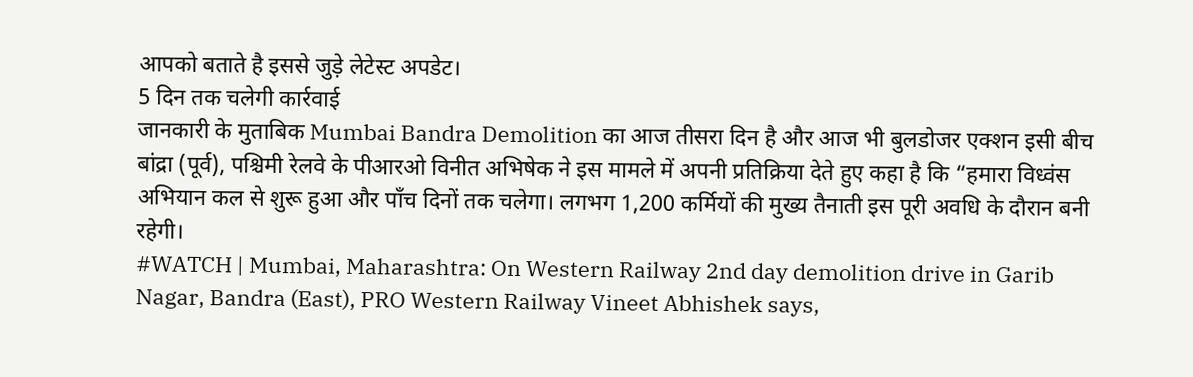आपको बताते है इससे जुड़े लेटेस्ट अपडेट।
5 दिन तक चलेगी कार्रवाई
जानकारी के मुताबिक Mumbai Bandra Demolition का आज तीसरा दिन है और आज भी बुलडोजर एक्शन इसी बीच बांद्रा (पूर्व), पश्चिमी रेलवे के पीआरओ विनीत अभिषेक ने इस मामले में अपनी प्रतिक्रिया देते हुए कहा है कि “हमारा विध्वंस अभियान कल से शुरू हुआ और पाँच दिनों तक चलेगा। लगभग 1,200 कर्मियों की मुख्य तैनाती इस पूरी अवधि के दौरान बनी रहेगी।
#WATCH | Mumbai, Maharashtra: On Western Railway 2nd day demolition drive in Garib Nagar, Bandra (East), PRO Western Railway Vineet Abhishek says,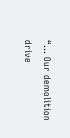“… Our demolition drive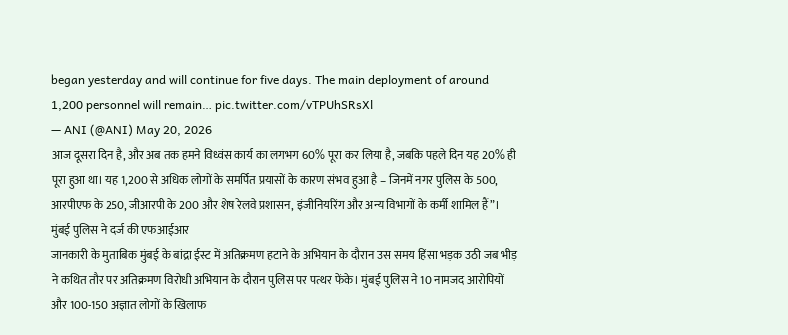began yesterday and will continue for five days. The main deployment of around 1,200 personnel will remain… pic.twitter.com/vTPUhSRsXl
— ANI (@ANI) May 20, 2026
आज दूसरा दिन है, और अब तक हमने विध्वंस कार्य का लगभग 60% पूरा कर लिया है, जबकि पहले दिन यह 20% ही पूरा हुआ था। यह 1,200 से अधिक लोगों के समर्पित प्रयासों के कारण संभव हुआ है – जिनमें नगर पुलिस के 500, आरपीएफ के 250, जीआरपी के 200 और शेष रेलवे प्रशासन, इंजीनियरिंग और अन्य विभागों के कर्मी शामिल हैं”।
मुंबई पुलिस ने दर्ज की एफआईआर
जानकारी के मुताबिक मुंबई के बांद्रा ईस्ट में अतिक्रमण हटाने के अभियान के दौरान उस समय हिंसा भड़क उठी जब भीड़ ने कथित तौर पर अतिक्रमण विरोधी अभियान के दौरान पुलिस पर पत्थर फेंके। मुंबई पुलिस ने 10 नामजद आरोपियों और 100-150 अज्ञात लोगों के खिलाफ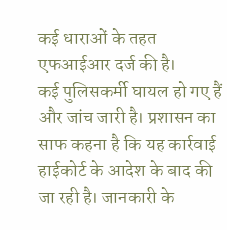कई धाराओं के तहत एफआईआर दर्ज की है।
कई पुलिसकर्मी घायल हो गए हैं और जांच जारी है। प्रशासन का साफ कहना है कि यह कार्रवाई हाईकोर्ट के आदेश के बाद की जा रही है। जानकारी के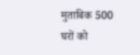मुताबिक 500 घरों को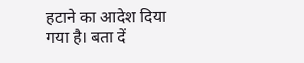हटाने का आदेश दिया गया है। बता दें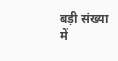बड़ी संख्या में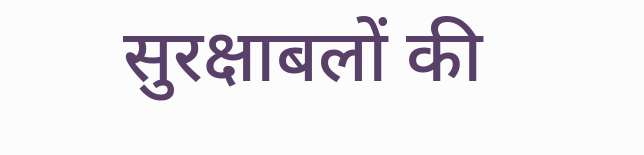सुरक्षाबलों की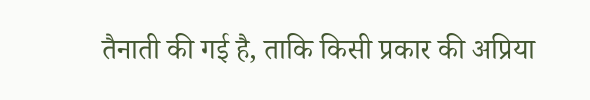तैनाती की गई है, ताकि किसी प्रकार की अप्रिया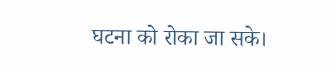घटना को रोका जा सके।